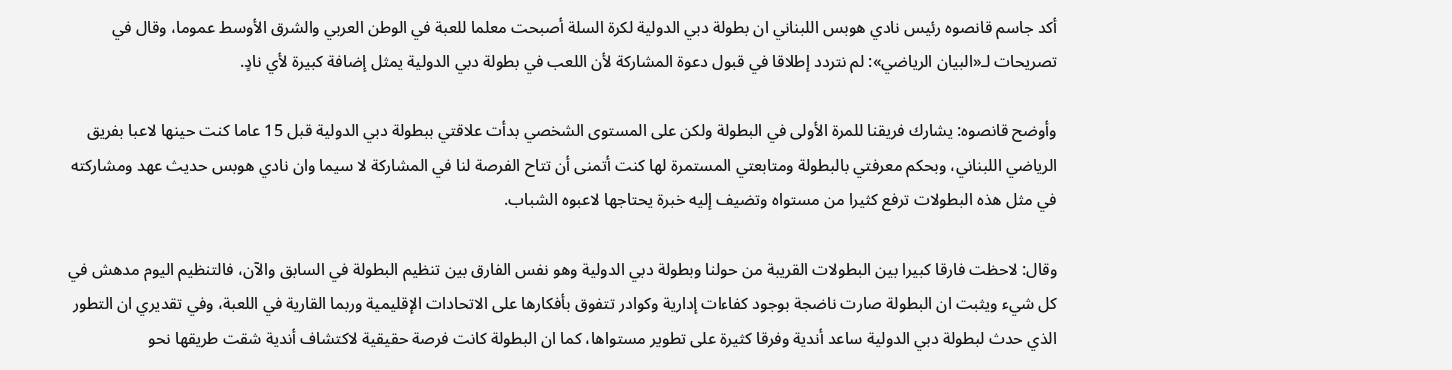أكد جاسم قانصوه رئيس نادي هوبس اللبناني ان بطولة دبي الدولية لكرة السلة أصبحت معلما للعبة في الوطن العربي والشرق الأوسط عموما، وقال في تصريحات لـ«البيان الرياضي»: لم نتردد إطلاقا في قبول دعوة المشاركة لأن اللعب في بطولة دبي الدولية يمثل إضافة كبيرة لأي نادٍ.

وأوضح قانصوه: يشارك فريقنا للمرة الأولى في البطولة ولكن على المستوى الشخصي بدأت علاقتي ببطولة دبي الدولية قبل 15 عاما كنت حينها لاعبا بفريق الرياضي اللبناني، وبحكم معرفتي بالبطولة ومتابعتي المستمرة لها كنت أتمنى أن تتاح الفرصة لنا في المشاركة لا سيما وان نادي هوبس حديث عهد ومشاركته في مثل هذه البطولات ترفع كثيرا من مستواه وتضيف إليه خبرة يحتاجها لاعبوه الشباب.

وقال: لاحظت فارقا كبيرا بين البطولات القريبة من حولنا وبطولة دبي الدولية وهو نفس الفارق بين تنظيم البطولة في السابق والآن، فالتنظيم اليوم مدهش في كل شيء ويثبت ان البطولة صارت ناضجة بوجود كفاءات إدارية وكوادر تتفوق بأفكارها على الاتحادات الإقليمية وربما القارية في اللعبة، وفي تقديري ان التطور الذي حدث لبطولة دبي الدولية ساعد أندية وفرقا كثيرة على تطوير مستواها، كما ان البطولة كانت فرصة حقيقية لاكتشاف أندية شقت طريقها نحو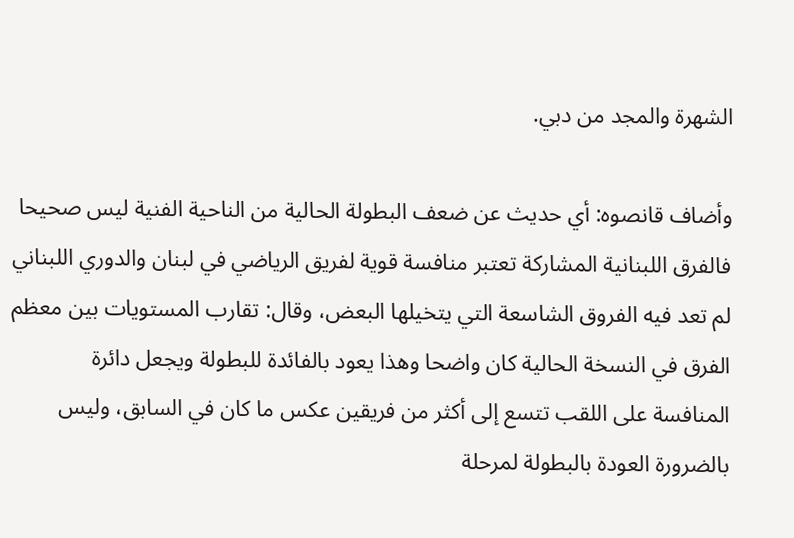الشهرة والمجد من دبي.

وأضاف قانصوه: أي حديث عن ضعف البطولة الحالية من الناحية الفنية ليس صحيحا فالفرق اللبنانية المشاركة تعتبر منافسة قوية لفريق الرياضي في لبنان والدوري اللبناني لم تعد فيه الفروق الشاسعة التي يتخيلها البعض، وقال: تقارب المستويات بين معظم الفرق في النسخة الحالية كان واضحا وهذا يعود بالفائدة للبطولة ويجعل دائرة المنافسة على اللقب تتسع إلى أكثر من فريقين عكس ما كان في السابق، وليس بالضرورة العودة بالبطولة لمرحلة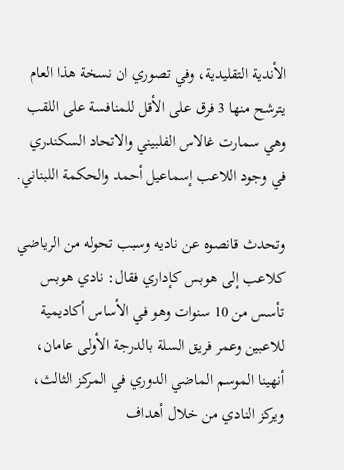الأندية التقليدية، وفي تصوري ان نسخة هذا العام يترشح منها 3 فرق على الأقل للمنافسة على اللقب وهي سمارت غالاس الفلبيني والاتحاد السكندري في وجود اللاعب إسماعيل أحمد والحكمة اللبناني.

وتحدث قانصوه عن ناديه وسبب تحوله من الرياضي كلاعب إلى هوبس كإداري فقال: نادي هوبس تأسس من 10 سنوات وهو في الأساس أكاديمية للاعبين وعمر فريق السلة بالدرجة الأولى عامان، أنهينا الموسم الماضي الدوري في المركز الثالث، ويركز النادي من خلال أهداف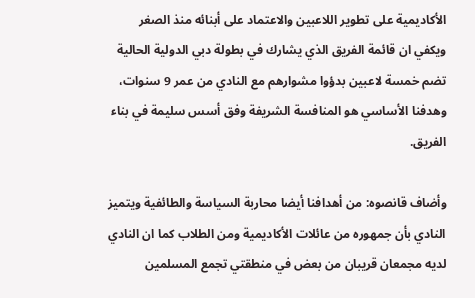الأكاديمية على تطوير اللاعبين والاعتماد على أبنائه منذ الصغر ويكفي ان قائمة الفريق الذي يشارك في بطولة دبي الدولية الحالية تضم خمسة لاعبين بدؤوا مشوارهم مع النادي من عمر 9 سنوات، وهدفنا الأساسي هو المنافسة الشريفة وفق أسس سليمة في بناء الفريق.

وأضاف قانصوه: من أهدافنا أيضا محاربة السياسة والطائفية ويتميز النادي بأن جمهوره من عائلات الأكاديمية ومن الطلاب كما ان النادي لديه مجمعان قريبان من بعض في منطقتي تجمع المسلمين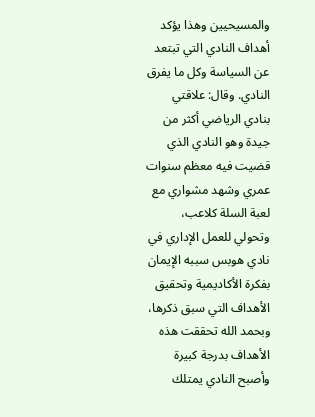والمسيحيين وهذا يؤكد أهداف النادي التي تبتعد عن السياسة وكل ما يفرق النادي. وقال: علاقتي بنادي الرياضي أكثر من جيدة وهو النادي الذي قضيت فيه معظم سنوات عمري وشهد مشواري مع لعبة السلة كلاعب، وتحولي للعمل الإداري في نادي هوبس سببه الإيمان بفكرة الأكاديمية وتحقيق الأهداف التي سبق ذكرها، وبحمد الله تحققت هذه الأهداف بدرجة كبيرة وأصبح النادي يمتلك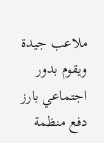ملاعب جيدة ويقوم بدور اجتماعي بارز دفع منظمة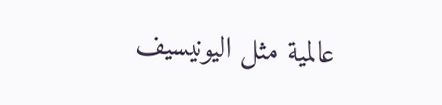عالمية مثل اليونيسيف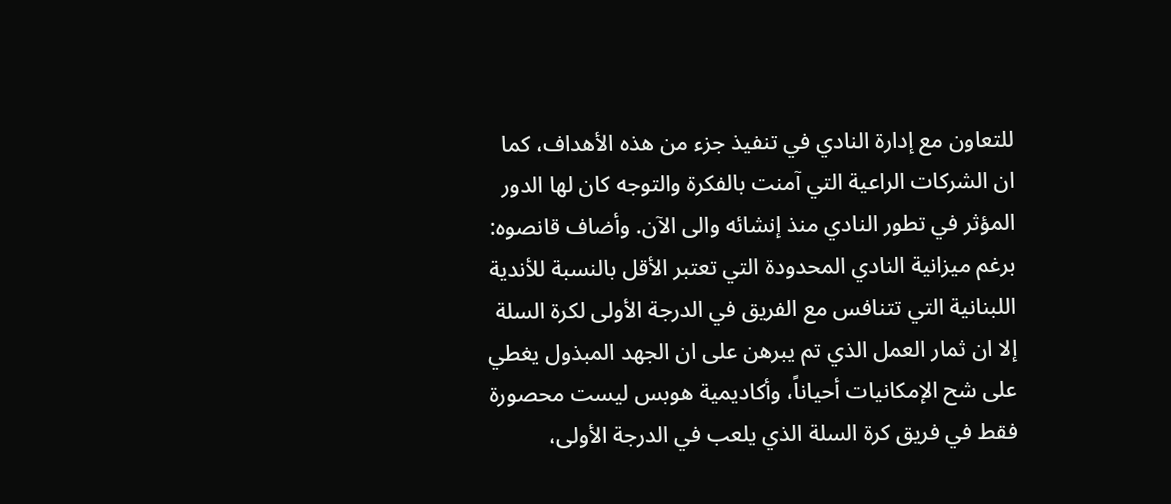للتعاون مع إدارة النادي في تنفيذ جزء من هذه الأهداف، كما ان الشركات الراعية التي آمنت بالفكرة والتوجه كان لها الدور المؤثر في تطور النادي منذ إنشائه والى الآن. وأضاف قانصوه: برغم ميزانية النادي المحدودة التي تعتبر الأقل بالنسبة للأندية اللبنانية التي تتنافس مع الفريق في الدرجة الأولى لكرة السلة إلا ان ثمار العمل الذي تم يبرهن على ان الجهد المبذول يغطي على شح الإمكانيات أحياناً، وأكاديمية هوبس ليست محصورة فقط في فريق كرة السلة الذي يلعب في الدرجة الأولى،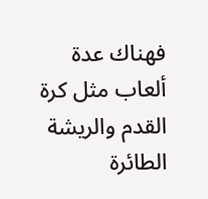فهناك عدة ألعاب مثل كرة القدم والريشة الطائرة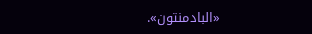«البادمنتون».